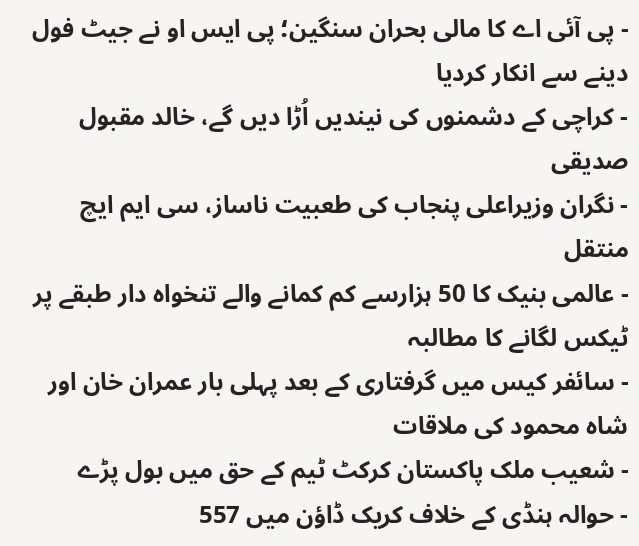- پی آئی اے کا مالی بحران سنگین؛ پی ایس او نے جیٹ فول دینے سے انکار کردیا
- کراچی کے دشمنوں کی نیندیں اُڑا دیں گے، خالد مقبول صدیقی
- نگران وزیراعلی پنجاب کی طعبیت ناساز، سی ایم ایچ منتقل
- عالمی بنیک کا 50 ہزارسے کم کمانے والے تنخواہ دار طبقے پر ٹیکس لگانے کا مطالبہ
- سائفر کیس میں گرفتاری کے بعد پہلی بار عمران خان اور شاہ محمود کی ملاقات
- شعیب ملک پاکستان کرکٹ ٹیم کے حق میں بول پڑے
- حوالہ ہنڈی کے خلاف کریک ڈاؤن میں 557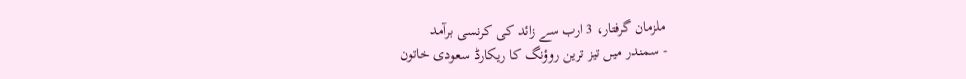ملزمان گرفتار، 3 ارب سے زائد کی کرنسی برآمد
- سمندر میں تیز ترین روؤنگ کا ریکارڈ سعودی خاتون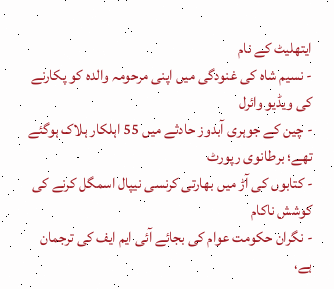ایتھلیٹ کے نام
- نسیم شاہ کی غنودگی میں اپنی مرحومہ والدہ کو پکارنے کی ویڈیو وائرل
- چین کے جوہری آبدوز حادثے میں 55 اہلکار ہلاک ہوگئے تھے؛ برطانوی رپورٹ
- کتابوں کی آڑ میں بھارتی کرنسی نیپال اسمگل کرنے کی کوشش ناکام
- نگران حکومت عوام کی بجائے آئی ایم ایف کی ترجمان ہے،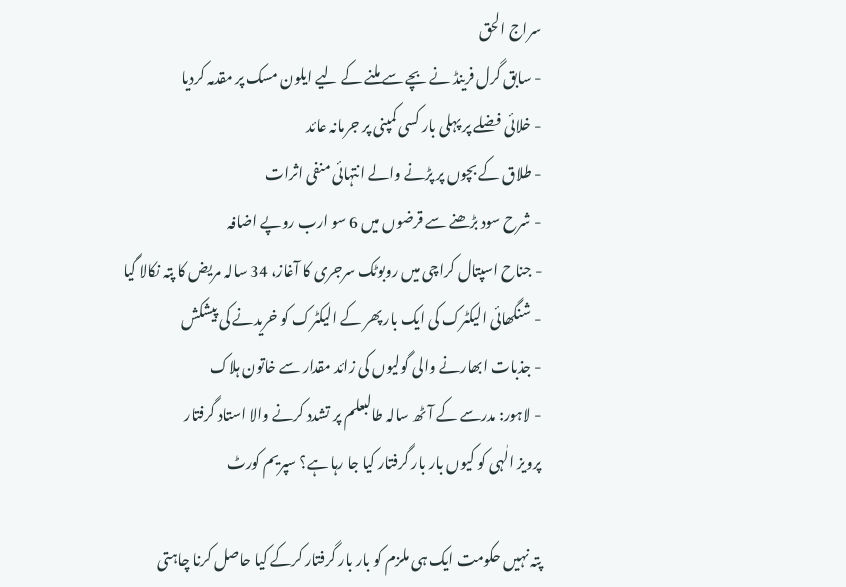سراج الحق
- سابق گرل فرینڈ نے بچے سے ملنے کے لیے ایلون مسک پر مقدمہ کردیا
- خلائی فضلے پر پہلی بار کسی کمپنی پر جرمانہ عائد
- طلاق کے بچوں پر پڑنے والے انتہائی منفی اثرات
- شرح سود بڑھنے سے قرضوں میں 6 سو ارب روپے اضافہ
- جناح اسپتال کراچی میں روبوٹک سرجری کا آغاز، 34 سالہ مریض کا پتہ نکالا گیا
- شنگھائی الیکٹرک کی ایک بار پھر کے الیکٹرک کو خریدنے کی پیشکش
- جذبات ابھارنے والی گولیوں کی زائد مقدار سے خاتون ہلاک
- لاہور: مدرسے کے آٹھ سالہ طالبعلم پر تشدد کرنے والا استاد گرفتار
پرویز الٰہی کو کیوں بار بار گرفتار کیا جا رہا ہے؟ سپریم کورٹ

پتہ نہیں حکومت ایک ہی ملزم کو بار بار گرفتار کرکے کیا حاصل کرنا چاہتی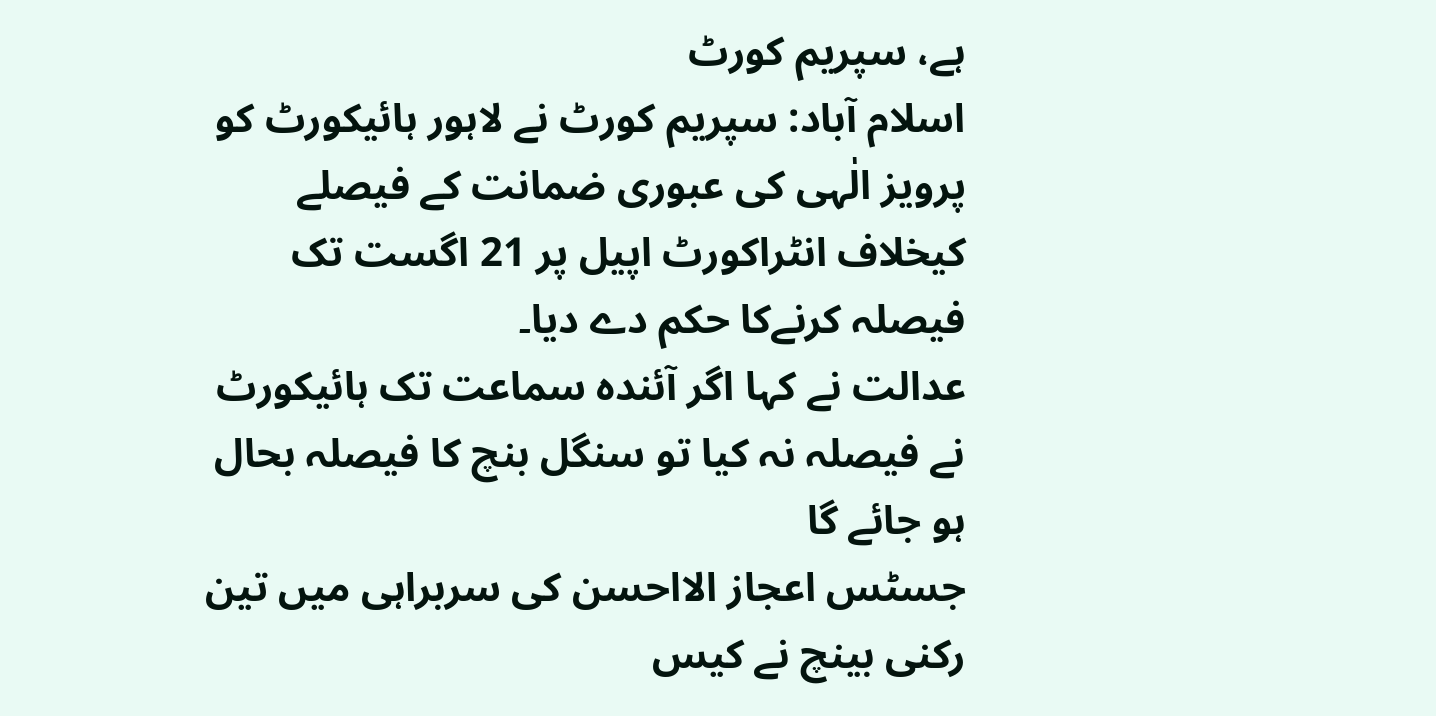ہے، سپریم کورٹ
اسلام آباد: سپریم کورٹ نے لاہور ہائیکورٹ کو پرویز الٰہی کی عبوری ضمانت کے فیصلے کیخلاف انٹراکورٹ اپیل پر 21 اگست تک فیصلہ کرنےکا حکم دے دیا۔
عدالت نے کہا اگر آئندہ سماعت تک ہائیکورٹ نے فیصلہ نہ کیا تو سنگل بنچ کا فیصلہ بحال ہو جائے گا
جسٹس اعجاز الااحسن کی سربراہی میں تین رکنی بینچ نے کیس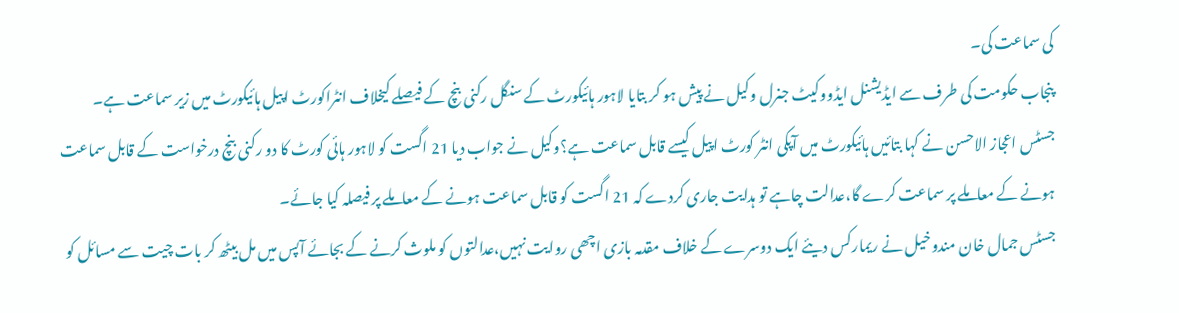کی سماعت کی۔
پنجاب حکومت کی طرف سے ایڈیشنل ایڈووکیٹ جنرل وکیل نے پیش ہو کر بتایا لاہور ہائیکورٹ کے سنگل رکنی بنچ کے فیصلے کیخلاف انٹراکورٹ اپیل ہائیکورٹ میں زیر سماعت ہے۔
جسٹس اعجاز الاحسن نے کہا بتائیں ہائیکورٹ میں آپکی انٹر کورٹ اپیل کیسے قابل سماعت ہے؟وکیل نے جواب دیا 21 اگست کو لاہور ہائی کورٹ کا دو رکنی بنچ درخواست کے قابل سماعت ہونے کے معاملے پر سماعت کرے گا،عدالت چاہے تو ہدایت جاری کردے کہ 21 اگست کو قابل سماعت ہونے کے معاملے پر فیصلہ کیا جائے۔
جسٹس جمال خان مندوخیل نے ریمارکس دیئے ایک دوسرے کے خلاف مقدمہ بازی اچھی روایت نہیں،عدالتوں کو ملوث کرنے کے بجائے آپس میں مل بیٹھ کر بات چیت سے مسائل کو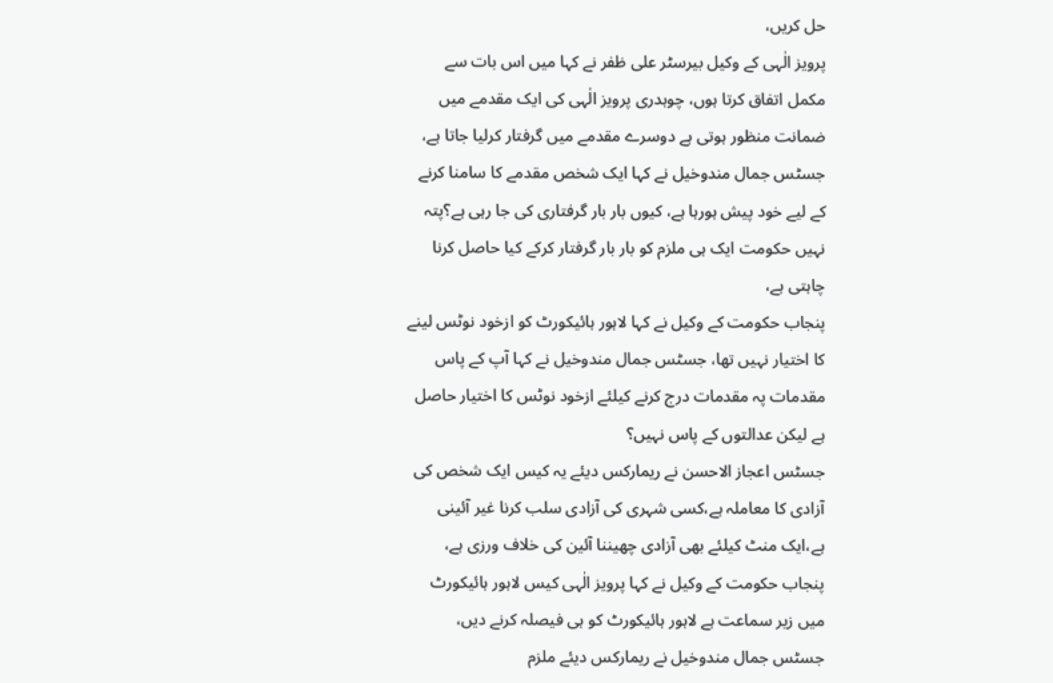حل کریں،
پرویز الٰہی کے وکیل بیرسٹر علی ظفر نے کہا میں اس بات سے مکمل اتفاق کرتا ہوں، چوہدری پرویز الٰہی کی ایک مقدمے میں ضمانت منظور ہوتی ہے دوسرے مقدمے میں گرفتار کرلیا جاتا ہے،
جسٹس جمال مندوخیل نے کہا ایک شخص مقدمے کا سامنا کرنے کے لیے خود پیش ہورہا ہے، کیوں بار بار گرفتاری کی جا رہی ہے؟پتہ نہیں حکومت ایک ہی ملزم کو بار بار گرفتار کرکے کیا حاصل کرنا چاہتی ہے،
پنجاب حکومت کے وکیل نے کہا لاہور ہائیکورٹ کو ازخود نوٹس لینے کا اختیار نہیں تھا، جسٹس جمال مندوخیل نے کہا آپ کے پاس مقدمات پہ مقدمات درج کرنے کیلئے ازخود نوٹس کا اختیار حاصل ہے لیکن عدالتوں کے پاس نہیں؟
جسٹس اعجاز الاحسن نے ریمارکس دیئے یہ کیس ایک شخص کی آزادی کا معاملہ ہے،کسی شہری کی آزادی سلب کرنا غیر آئینی ہے،ایک منٹ کیلئے بھی آزادی چھیننا آئین کی خلاف ورزی ہے،
پنجاب حکومت کے وکیل نے کہا پرویز الٰہی کیس لاہور ہائیکورٹ میں زیر سماعت ہے لاہور ہائیکورٹ کو ہی فیصلہ کرنے دیں، جسٹس جمال مندوخیل نے ریمارکس دیئے ملزم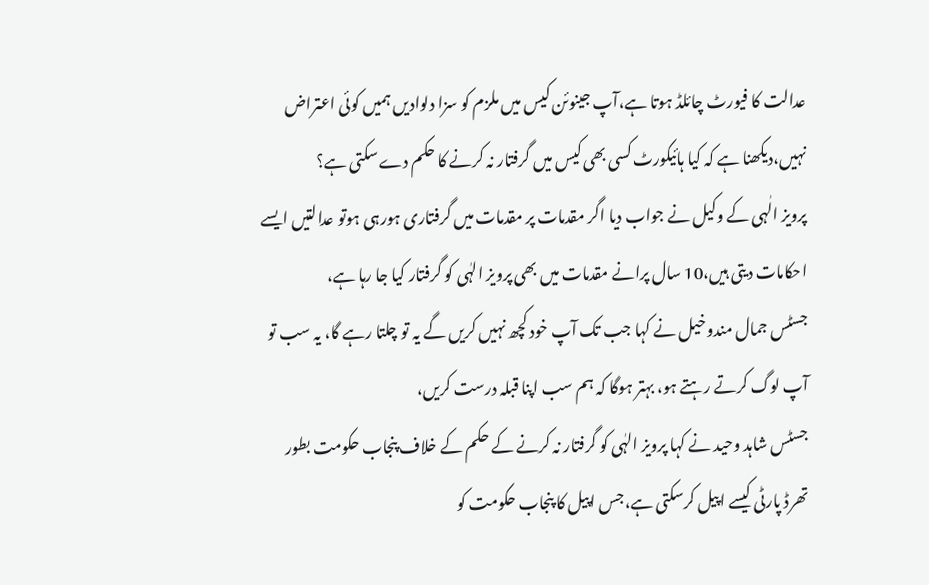عدالت کا فیورٹ چائلڈ ہوتا ہے،آپ جینوئن کیس میں ملزم کو سزا دلوادیں ہمیں کوئی اعتراض نہیں،دیکھنا ہے کہ کیا ہائیکورٹ کسی بھی کیس میں گرفتار نہ کرنے کا حکم دے سکتی ہے؟
پرویز الٰہی کے وکیل نے جواب دیا اگر مقدمات پر مقدمات میں گرفتاری ہورہی ہوتو عدالتیں ایسے احکامات دیتی ہیں،10 سال پرانے مقدمات میں بھی پرویز الہٰی کو گرفتار کیا جا رہا ہے،
جسٹس جمال مندوخیل نے کہا جب تک آپ خود کچھ نہیں کریں گے یہ تو چلتا رہے گا، یہ سب تو آپ لوگ کرتے رہتے ہو، بہتر ہوگا کہ ہم سب اپنا قبلہ درست کریں،
جسٹس شاہد وحید نے کہا پرویز الہٰی کو گرفتار نہ کرنے کے حکم کے خلاف پنجاب حکومت بطور تھرڈ پارٹی کیسے اپیل کرسکتی ہے،جس اپیل کا پنجاب حکومت کو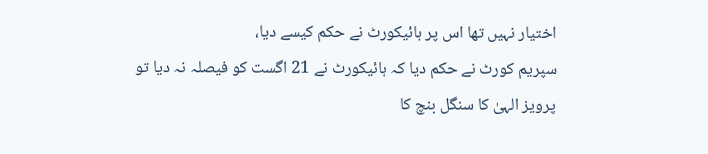اختیار نہیں تھا اس پر ہائیکورٹ نے حکم کیسے دیا،
سپریم کورٹ نے حکم دیا کہ ہائیکورٹ نے 21 اگست کو فیصلہ نہ دیا تو پرویز الہیٰ کا سنگل بنچ کا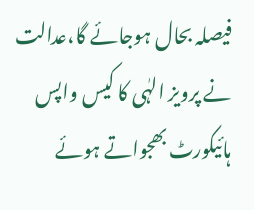فیصلہ بحال ہوجائے گا،عدالت نے پرویز الہٰی کا کیس واپس ہائیکورٹ بھجواتے ہوئے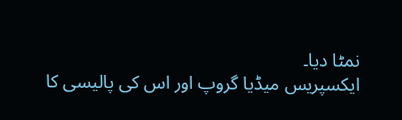نمٹا دیا۔
ایکسپریس میڈیا گروپ اور اس کی پالیسی کا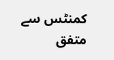کمنٹس سے متفق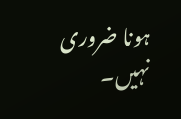ہونا ضروری نہیں۔